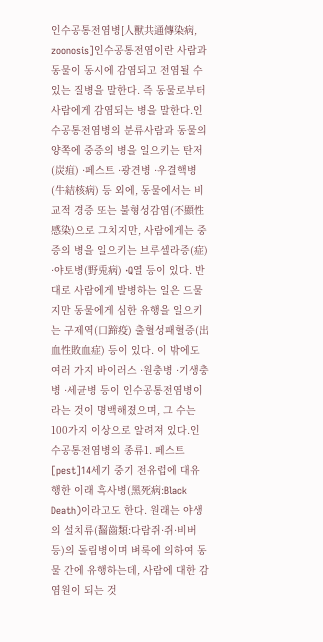인수공통전염병[人獸共通傳染病, zoonosis]인수공통전염이란 사람과 동물이 동시에 감염되고 전염될 수 있는 질병을 말한다. 즉 동물로부터 사람에게 감염되는 병을 말한다.인수공통전염병의 분류사람과 동물의 양쪽에 중증의 병을 일으키는 탄저(炭疽) ·페스트 ·광견병 ·우결핵병(牛結核病) 등 외에, 동물에서는 비교적 경증 또는 불형성감염(不顯性感染)으로 그치지만, 사람에게는 중증의 병을 일으키는 브루셀라증(症) ·야토병(野兎病) ·Q열 등이 있다. 반대로 사람에게 발병하는 일은 드물지만 동물에게 심한 유행을 일으키는 구제역(口蹄疫) 출혈성패혈증(出血性敗血症) 등이 있다. 이 밖에도 여러 가지 바이러스 ·원충병 ·기생충병 ·세균병 등이 인수공통전염병이라는 것이 명백해졌으며, 그 수는 100가지 이상으로 알려져 있다.인수공통전염병의 종류1. 페스트[pest]14세기 중기 전유럽에 대유행한 이래 흑사병(黑死病:Black Death)이라고도 한다. 원래는 야생의 설치류(齧齒類:다람쥐·쥐·비버 등)의 돌림병이며 벼룩에 의하여 동물 간에 유행하는데, 사람에 대한 감염원이 되는 것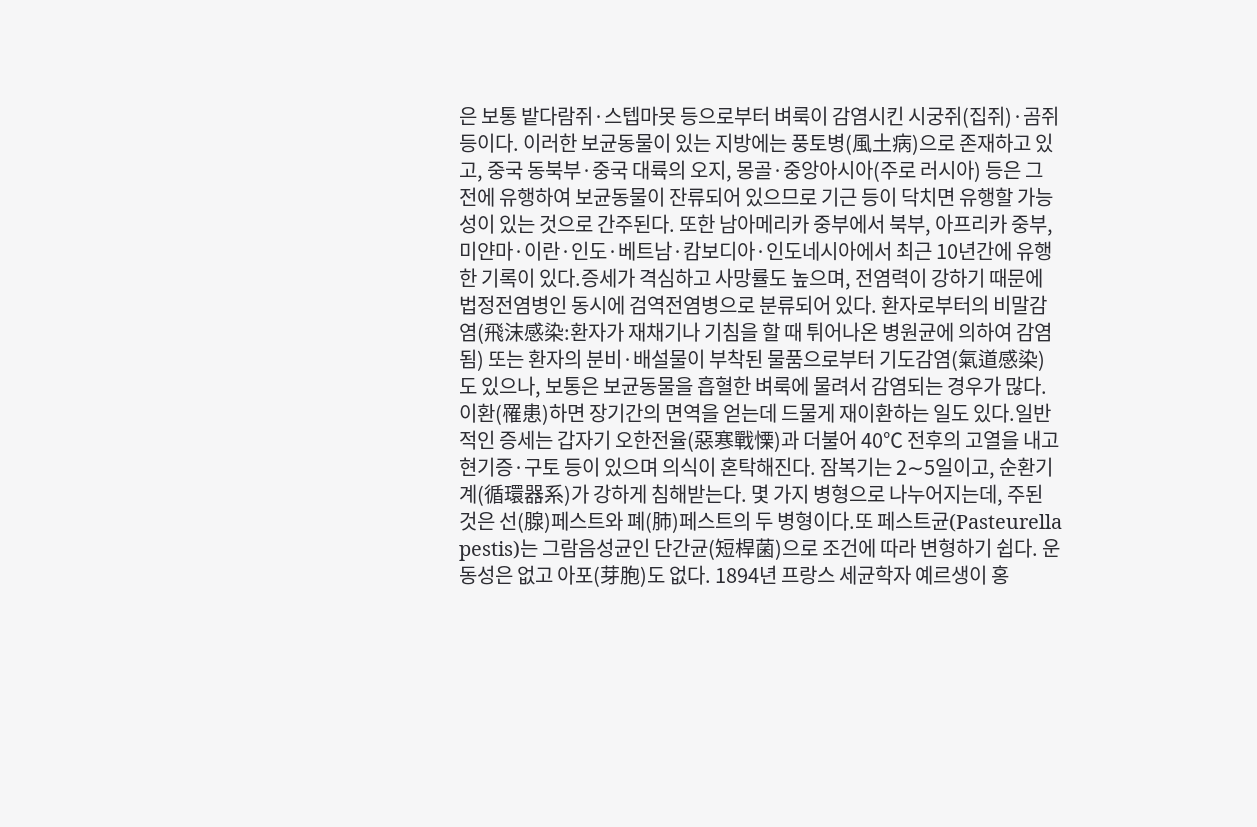은 보통 밭다람쥐·스텝마못 등으로부터 벼룩이 감염시킨 시궁쥐(집쥐)·곰쥐 등이다. 이러한 보균동물이 있는 지방에는 풍토병(風土病)으로 존재하고 있고, 중국 동북부·중국 대륙의 오지, 몽골·중앙아시아(주로 러시아) 등은 그 전에 유행하여 보균동물이 잔류되어 있으므로 기근 등이 닥치면 유행할 가능성이 있는 것으로 간주된다. 또한 남아메리카 중부에서 북부, 아프리카 중부, 미얀마·이란·인도·베트남·캄보디아·인도네시아에서 최근 10년간에 유행한 기록이 있다.증세가 격심하고 사망률도 높으며, 전염력이 강하기 때문에 법정전염병인 동시에 검역전염병으로 분류되어 있다. 환자로부터의 비말감염(飛沫感染:환자가 재채기나 기침을 할 때 튀어나온 병원균에 의하여 감염됨) 또는 환자의 분비·배설물이 부착된 물품으로부터 기도감염(氣道感染)도 있으나, 보통은 보균동물을 흡혈한 벼룩에 물려서 감염되는 경우가 많다. 이환(罹患)하면 장기간의 면역을 얻는데 드물게 재이환하는 일도 있다.일반적인 증세는 갑자기 오한전율(惡寒戰慄)과 더불어 40℃ 전후의 고열을 내고 현기증·구토 등이 있으며 의식이 혼탁해진다. 잠복기는 2∼5일이고, 순환기계(循環器系)가 강하게 침해받는다. 몇 가지 병형으로 나누어지는데, 주된 것은 선(腺)페스트와 폐(肺)페스트의 두 병형이다.또 페스트균(Pasteurella pestis)는 그람음성균인 단간균(短桿菌)으로 조건에 따라 변형하기 쉽다. 운동성은 없고 아포(芽胞)도 없다. 1894년 프랑스 세균학자 예르생이 홍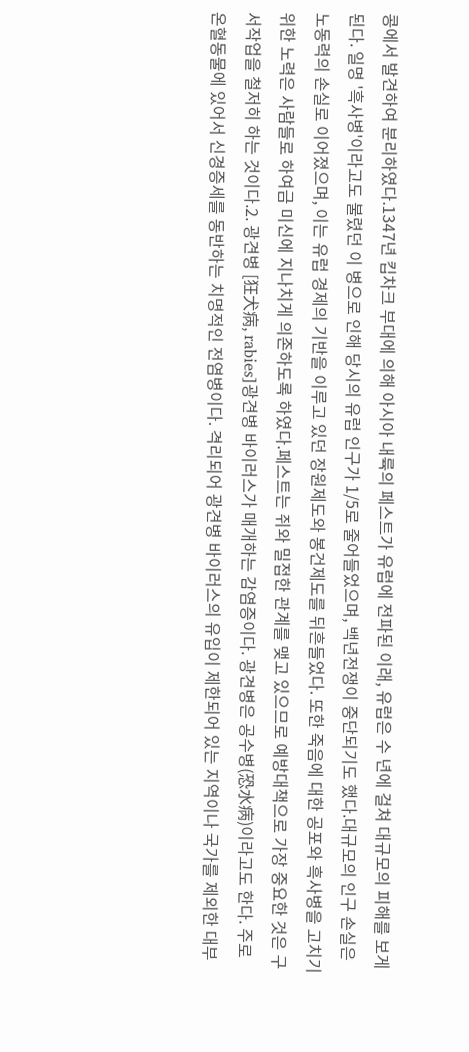콩에서 발견하여 분리하였다.1347년 킵차크 부대에 의해 아시아 내륙의 페스트가 유럽에 전파된 이래, 유럽은 수 년에 걸쳐 대규모의 피해를 보게된다. 일명 '흑사병'이라고도 불렸던 이 병으로 인해 당시의 유럽 인구가 1/5로 줄어들었으며, 백년전쟁이 중단되기도 했다.대규모의 인구 손실은 노동력의 손실로 이어졌으며, 이는 유럽 경제의 기반을 이루고 있던 장원제도와 봉건제도를 뒤흔들었다. 또한 죽음에 대한 공포와 흑사병을 고치기 위한 노력은 사람들로 하여금 미신에 지나치게 의존하도록 하였다.페스트는 쥐와 밀접한 관계를 맺고 있으므로 예방대책으로 가장 중요한 것은 구서작업을 철저히 하는 것이다.2. 광견병 [狂犬病, rabies]광견병 바이러스가 매개하는 감염증이다. 광견병은 공수병(恐水病)이라고도 한다. 주로 온혈동물에 있어서 신경증세를 동반하는 치명적인 전염병이다. 격리되어 광견병 바이러스의 유입이 제한되어 있는 지역이나 국가를 제외한 대부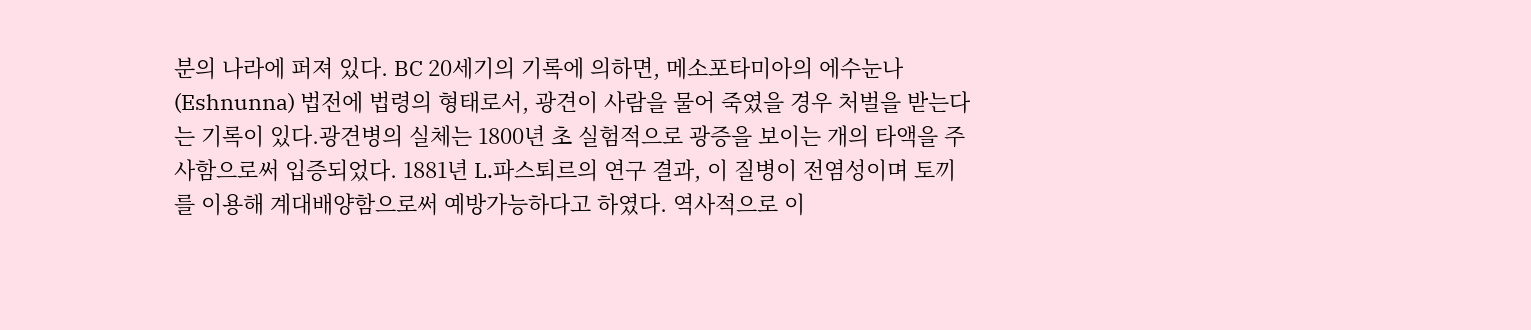분의 나라에 퍼져 있다. BC 20세기의 기록에 의하면, 메소포타미아의 에수눈나(Eshnunna) 법전에 법령의 형태로서, 광견이 사람을 물어 죽였을 경우 처벌을 받는다는 기록이 있다.광견병의 실체는 1800년 초 실험적으로 광증을 보이는 개의 타액을 주사함으로써 입증되었다. 1881년 L.파스퇴르의 연구 결과, 이 질병이 전염성이며 토끼를 이용해 계대배양함으로써 예방가능하다고 하였다. 역사적으로 이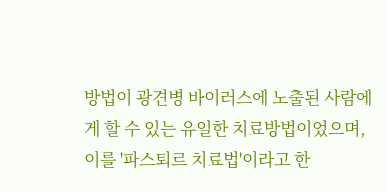방법이 광견병 바이러스에 노출된 사람에게 할 수 있는 유일한 치료방법이었으며, 이를 '파스퇴르 치료법'이라고 한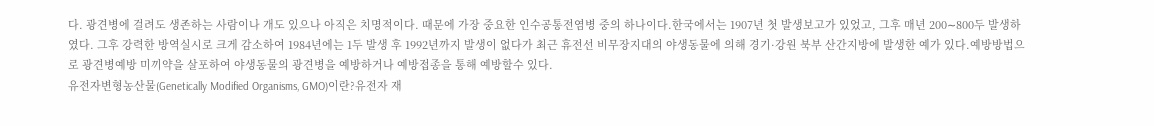다. 광견병에 걸려도 생존하는 사람이나 개도 있으나 아직은 치명적이다. 때문에 가장 중요한 인수공통전염병 중의 하나이다.한국에서는 1907년 첫 발생보고가 있었고, 그후 매년 200∼800두 발생하였다. 그후 강력한 방역실시로 크게 감소하여 1984년에는 1두 발생 후 1992년까지 발생이 없다가 최근 휴전선 비무장지대의 야생동물에 의해 경기·강원 북부 산간지방에 발생한 예가 있다.예방방법으로 광견병예방 미끼약을 살포하여 야생동물의 광견병을 예방하거나 예방접종을 통해 예방할수 있다.
유전자변형농산물(Genetically Modified Organisms, GMO)이란?유전자 재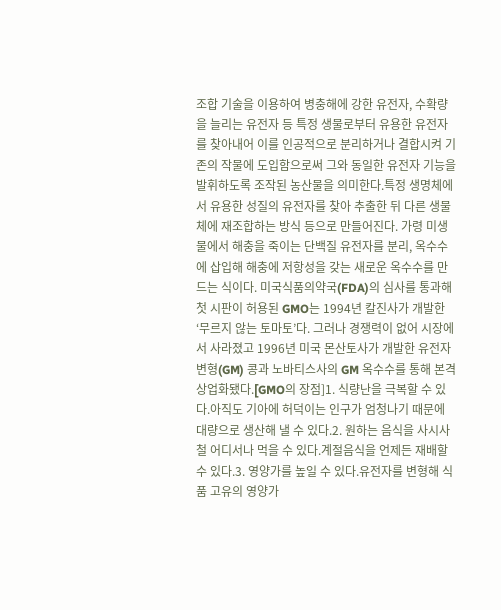조합 기술을 이용하여 병충해에 강한 유전자, 수확량을 늘리는 유전자 등 특정 생물로부터 유용한 유전자를 찾아내어 이를 인공적으로 분리하거나 결합시켜 기존의 작물에 도입함으로써 그와 동일한 유전자 기능을 발휘하도록 조작된 농산물을 의미한다.특정 생명체에서 유용한 성질의 유전자를 찾아 추출한 뒤 다른 생물체에 재조합하는 방식 등으로 만들어진다. 가령 미생물에서 해충을 죽이는 단백질 유전자를 분리, 옥수수에 삽입해 해충에 저항성을 갖는 새로운 옥수수를 만드는 식이다. 미국식품의약국(FDA)의 심사를 통과해 첫 시판이 허용된 GMO는 1994년 칼진사가 개발한 ‘무르지 않는 토마토’다. 그러나 경쟁력이 없어 시장에서 사라졌고 1996년 미국 몬산토사가 개발한 유전자변형(GM) 콩과 노바티스사의 GM 옥수수를 통해 본격 상업화됐다.[GMO의 장점]1. 식량난을 극복할 수 있다.아직도 기아에 허덕이는 인구가 엄청나기 때문에 대량으로 생산해 낼 수 있다.2. 원하는 음식을 사시사철 어디서나 먹을 수 있다.계절음식을 언제든 재배할 수 있다.3. 영양가를 높일 수 있다.유전자를 변형해 식품 고유의 영양가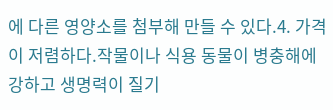에 다른 영양소를 첨부해 만들 수 있다.4. 가격이 저렴하다.작물이나 식용 동물이 병충해에 강하고 생명력이 질기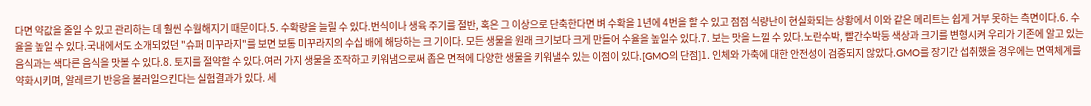다면 약값을 줄일 수 있고 관리하는 데 훨씬 수월해지기 때문이다.5. 수확량을 늘릴 수 있다.번식이나 생육 주기를 절반, 혹은 그 이상으로 단축한다면 벼 수확을 1년에 4번을 할 수 있고 점점 식량난이 현실화되는 상황에서 이와 같은 메리트는 쉽게 거부 못하는 측면이다.6. 수율을 높일 수 있다.국내에서도 소개되었던 "슈퍼 미꾸라지"를 보면 보통 미꾸라지의 수십 배에 해당하는 크 기이다. 모든 생물을 원래 크기보다 크게 만들어 수율을 높일수 있다.7. 보는 맛을 느낄 수 있다.노란수박, 빨간수박등 색상과 크기를 변형시켜 우리가 기존에 알고 있는 음식과는 색다른 음식을 맛볼 수 있다.8. 토지를 절약할 수 있다.여러 가지 생물을 조작하고 키워냄으로써 좁은 면적에 다양한 생물을 키워낼수 있는 이점이 있다.[GMO의 단점]1. 인체와 가축에 대한 안전성이 검증되지 않았다.GMO를 장기간 섭취했을 경우에는 면역체계를 약화시키며, 알레르기 반응을 불러일으킨다는 실험결과가 있다. 세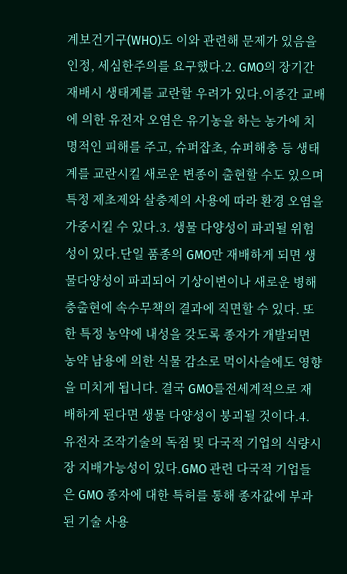계보건기구(WHO)도 이와 관련해 문제가 있음을 인정, 세심한주의를 요구했다.2. GMO의 장기간 재배시 생태계를 교란할 우려가 있다.이종간 교배에 의한 유전자 오염은 유기농을 하는 농가에 치명적인 피해를 주고, 슈퍼잡초, 슈퍼해충 등 생태계를 교란시킬 새로운 변종이 출현할 수도 있으며 특정 제초제와 살충제의 사용에 따라 환경 오염을 가중시킬 수 있다.3. 생물 다양성이 파괴될 위험성이 있다.단일 품종의 GMO만 재배하게 되면 생물다양성이 파괴되어 기상이변이나 새로운 병해충출현에 속수무책의 결과에 직면할 수 있다. 또한 특정 농약에 내성을 갖도록 종자가 개발되면 농약 남용에 의한 식물 감소로 먹이사슬에도 영향을 미치게 됩니다. 결국 GMO를전세계적으로 재배하게 된다면 생물 다양성이 붕괴될 것이다.4. 유전자 조작기술의 독점 및 다국적 기업의 식량시장 지배가능성이 있다.GMO 관련 다국적 기업들은 GMO 종자에 대한 특허를 통해 종자값에 부과된 기술 사용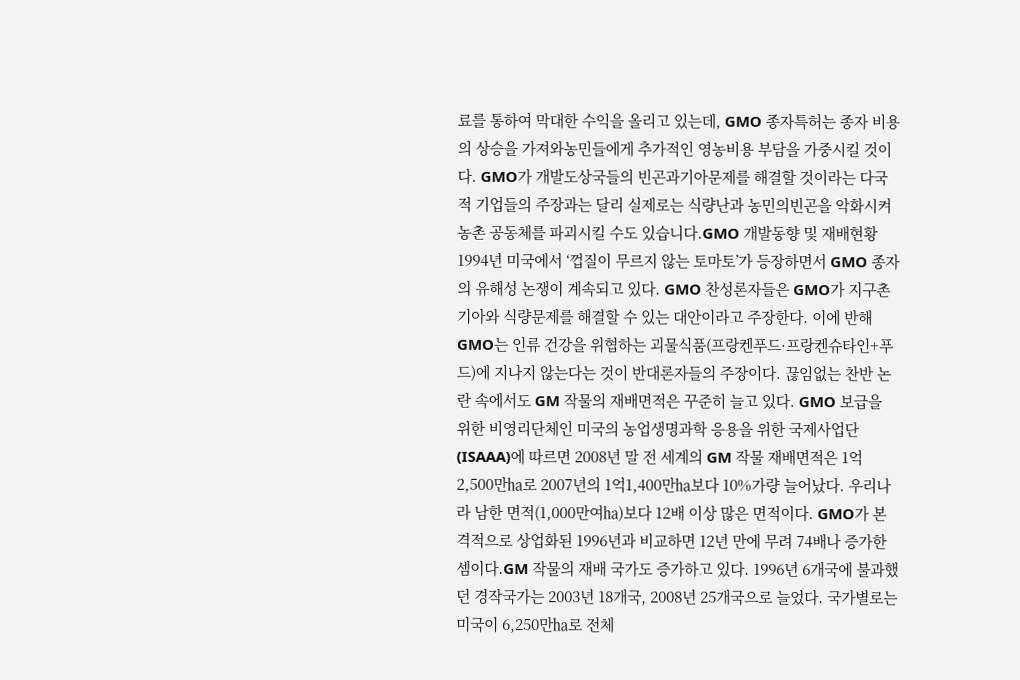료를 통하여 막대한 수익을 올리고 있는데, GMO 종자특허는 종자 비용의 상승을 가져와농민들에게 추가적인 영농비용 부담을 가중시킬 것이다. GMO가 개발도상국들의 빈곤과기아문제를 해결할 것이라는 다국적 기업들의 주장과는 달리 실제로는 식량난과 농민의빈곤을 악화시켜 농촌 공동체를 파괴시킬 수도 있습니다.GMO 개발동향 및 재배현황1994년 미국에서 ‘껍질이 무르지 않는 토마토’가 등장하면서 GMO 종자의 유해성 논쟁이 계속되고 있다. GMO 찬성론자들은 GMO가 지구촌 기아와 식량문제를 해결할 수 있는 대안이라고 주장한다. 이에 반해 GMO는 인류 건강을 위협하는 괴물식품(프랑켄푸드·프랑켄슈타인+푸드)에 지나지 않는다는 것이 반대론자들의 주장이다. 끊임없는 찬반 논란 속에서도 GM 작물의 재배면적은 꾸준히 늘고 있다. GMO 보급을 위한 비영리단체인 미국의 농업생명과학 응용을 위한 국제사업단(ISAAA)에 따르면 2008년 말 전 세계의 GM 작물 재배면적은 1억2,500만㏊로 2007년의 1억1,400만㏊보다 10%가량 늘어났다. 우리나라 남한 면적(1,000만여㏊)보다 12배 이상 많은 면적이다. GMO가 본격적으로 상업화된 1996년과 비교하면 12년 만에 무려 74배나 증가한 셈이다.GM 작물의 재배 국가도 증가하고 있다. 1996년 6개국에 불과했던 경작국가는 2003년 18개국, 2008년 25개국으로 늘었다. 국가별로는 미국이 6,250만㏊로 전체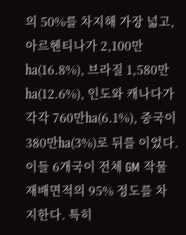의 50%를 차지해 가장 넓고, 아르헨티나가 2,100만㏊(16.8%), 브라질 1,580만㏊(12.6%), 인도와 캐나다가 각각 760만㏊(6.1%), 중국이 380만㏊(3%)로 뒤를 이었다. 이들 6개국이 전체 GM 작물 재배면적의 95% 정도를 차지한다. 특히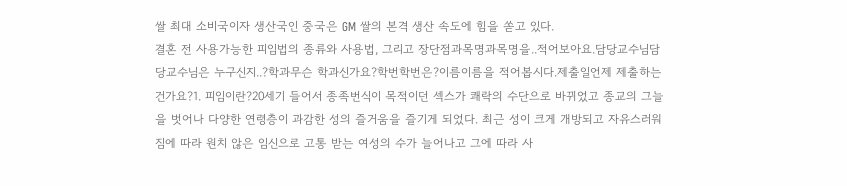쌀 최대 소비국이자 생산국인 중국은 GM 쌀의 본격 생산 속도에 힘을 쏟고 있다.
결혼 전 사용가능한 피임법의 종류와 사용법, 그리고 장단점과목명과목명을..적어보아요.담당교수님담당교수님은 누구신지..?학과무슨 학과신가요?학번학번은?이름이름을 적어봅시다.제출일언제 제출하는 건가요?1. 피임이란?20세기 들어서 종족번식이 목적이던 섹스가 쾌락의 수단으로 바뀌었고 종교의 그늘을 벗어나 다양한 연령층이 과감한 성의 즐거움을 즐기게 되었다. 최근 성이 크게 개방되고 자유스러워짐에 따라 원치 않은 임신으로 고통 받는 여성의 수가 늘어나고 그에 따라 사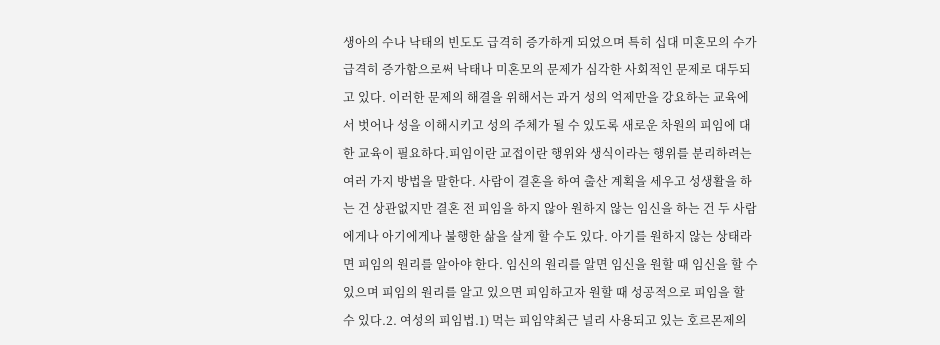생아의 수나 낙태의 빈도도 급격히 증가하게 되었으며 특히 십대 미혼모의 수가 급격히 증가함으로써 낙태나 미혼모의 문제가 심각한 사회적인 문제로 대두되고 있다. 이러한 문제의 해결을 위해서는 과거 성의 억제만을 강요하는 교육에서 벗어나 성을 이해시키고 성의 주체가 될 수 있도록 새로운 차원의 피임에 대한 교육이 필요하다.피임이란 교접이란 행위와 생식이라는 행위를 분리하려는 여러 가지 방법을 말한다. 사람이 결혼을 하여 출산 계획을 세우고 성생활을 하는 건 상관없지만 결혼 전 피임을 하지 않아 원하지 않는 임신을 하는 건 두 사람에게나 아기에게나 불행한 삶을 살게 할 수도 있다. 아기를 원하지 않는 상태라면 피임의 원리를 알아야 한다. 임신의 원리를 알면 임신을 원할 때 임신을 할 수 있으며 피임의 원리를 알고 있으면 피임하고자 원할 때 성공적으로 피임을 할 수 있다.2. 여성의 피임법.1) 먹는 피임약최근 널리 사용되고 있는 호르몬제의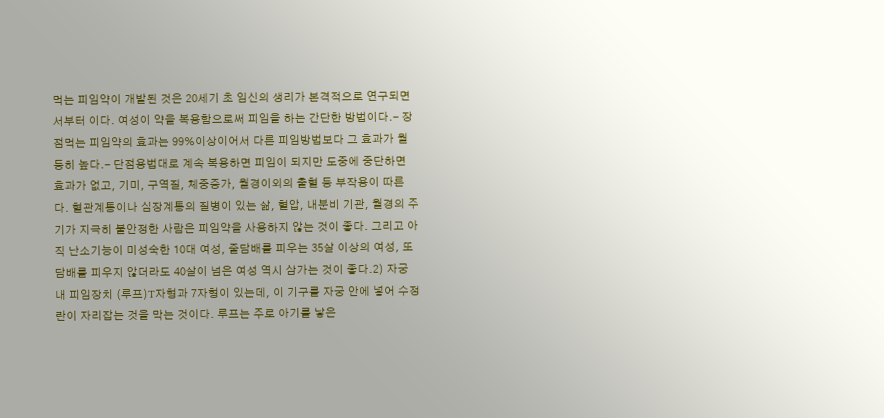먹는 피임약이 개발된 것은 20세기 초 임신의 생리가 본격적으로 연구되면서부터 이다. 여성이 약을 복용함으로써 피임을 하는 간단한 방법이다.- 장점먹는 피임약의 효과는 99%이상이어서 다른 피임방법보다 그 효과가 월등히 높다.- 단점용법대로 계속 복용하면 피임이 되지만 도중에 중단하면 효과가 없고, 기미, 구역질, 체중증가, 월경이외의 출혈 등 부작용이 따른다. 혈관계통이나 심장계통의 질병이 있는 삶, 혈압, 내분비 기관, 월경의 주기가 지극히 불안정한 사람은 피임약을 사용하지 않는 것이 좋다. 그리고 아직 난소기능이 미성숙한 10대 여성, 줄담배를 피우는 35살 이상의 여성, 또담배를 피우지 않더라도 40살이 넘은 여성 역시 삼가는 것이 좋다.2) 자궁 내 피임장치 (루프)T자형과 7자형이 있는데, 이 기구를 자궁 안에 넣어 수정란이 자리잡는 것을 막는 것이다. 루프는 주로 아기를 낳은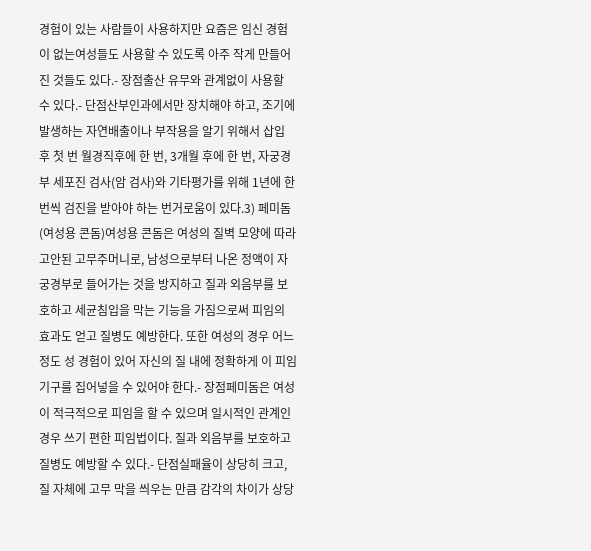경험이 있는 사람들이 사용하지만 요즘은 임신 경험이 없는여성들도 사용할 수 있도록 아주 작게 만들어진 것들도 있다.- 장점출산 유무와 관계없이 사용할 수 있다.- 단점산부인과에서만 장치해야 하고, 조기에 발생하는 자연배출이나 부작용을 알기 위해서 삽입 후 첫 번 월경직후에 한 번, 3개월 후에 한 번, 자궁경부 세포진 검사(암 검사)와 기타평가를 위해 1년에 한 번씩 검진을 받아야 하는 번거로움이 있다.3) 페미돔(여성용 콘돔)여성용 콘돔은 여성의 질벽 모양에 따라 고안된 고무주머니로, 남성으로부터 나온 정액이 자궁경부로 들어가는 것을 방지하고 질과 외음부를 보호하고 세균침입을 막는 기능을 가짐으로써 피임의 효과도 얻고 질병도 예방한다. 또한 여성의 경우 어느 정도 성 경험이 있어 자신의 질 내에 정확하게 이 피임기구를 집어넣을 수 있어야 한다.- 장점페미돔은 여성이 적극적으로 피임을 할 수 있으며 일시적인 관계인 경우 쓰기 편한 피임법이다. 질과 외음부를 보호하고 질병도 예방할 수 있다.- 단점실패율이 상당히 크고, 질 자체에 고무 막을 씌우는 만큼 감각의 차이가 상당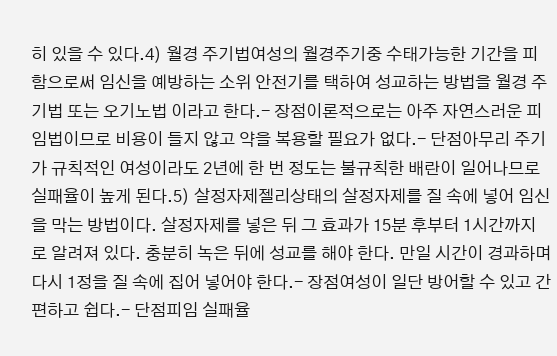히 있을 수 있다.4) 월경 주기법여성의 월경주기중 수태가능한 기간을 피함으로써 임신을 예방하는 소위 안전기를 택하여 성교하는 방법을 월경 주기법 또는 오기노법 이라고 한다.- 장점이론적으로는 아주 자연스러운 피임법이므로 비용이 들지 않고 약을 복용할 필요가 없다.- 단점아무리 주기가 규칙적인 여성이라도 2년에 한 번 정도는 불규칙한 배란이 일어나므로실패율이 높게 된다.5) 살정자제젤리상태의 살정자제를 질 속에 넣어 임신을 막는 방법이다. 살정자제를 넣은 뒤 그 효과가 15분 후부터 1시간까지로 알려져 있다. 충분히 녹은 뒤에 성교를 해야 한다. 만일 시간이 경과하며 다시 1정을 질 속에 집어 넣어야 한다.- 장점여성이 일단 방어할 수 있고 간편하고 쉽다.- 단점피임 실패율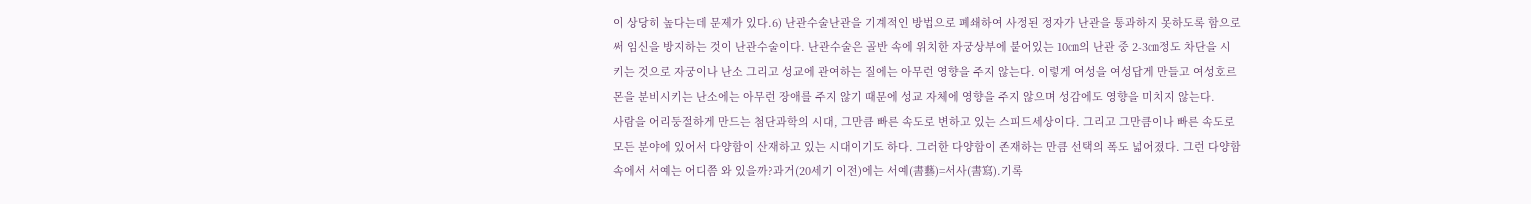이 상당히 높다는데 문제가 있다.6) 난관수술난관을 기계적인 방법으로 폐쇄하여 사정된 정자가 난관을 통과하지 못하도록 함으로써 임신을 방지하는 것이 난관수술이다. 난관수술은 골반 속에 위치한 자궁상부에 붙어있는 10㎝의 난관 중 2-3㎝정도 차단을 시키는 것으로 자궁이나 난소 그리고 성교에 관여하는 질에는 아무런 영향을 주지 않는다. 이렇게 여성을 여성답게 만들고 여성호르몬을 분비시키는 난소에는 아무런 장애를 주지 않기 때문에 성교 자체에 영향을 주지 않으며 성감에도 영향을 미치지 않는다.
사람을 어리둥절하게 만드는 첨단과학의 시대, 그만큼 빠른 속도로 변하고 있는 스피드세상이다. 그리고 그만큼이나 빠른 속도로 모든 분야에 있어서 다양함이 산재하고 있는 시대이기도 하다. 그러한 다양함이 존재하는 만큼 선택의 폭도 넓어졌다. 그런 다양함 속에서 서예는 어디쯤 와 있을까?과거(20세기 이전)에는 서예(書藝)=서사(書寫).기록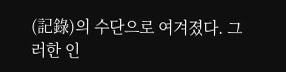(記錄)의 수단으로 여겨졌다. 그러한 인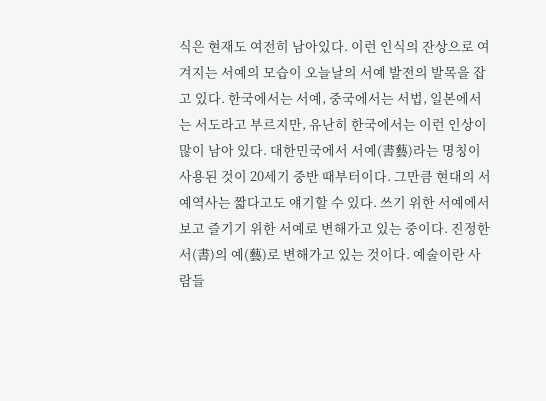식은 현재도 여전히 남아있다. 이런 인식의 잔상으로 여겨지는 서예의 모습이 오늘날의 서예 발전의 발목을 잡고 있다. 한국에서는 서예, 중국에서는 서법, 일본에서는 서도라고 부르지만, 유난히 한국에서는 이런 인상이 많이 남아 있다. 대한민국에서 서예(書藝)라는 명칭이 사용된 것이 20세기 중반 때부터이다. 그만큼 현대의 서예역사는 짧다고도 얘기할 수 있다. 쓰기 위한 서예에서 보고 즐기기 위한 서예로 변해가고 있는 중이다. 진정한 서(書)의 예(藝)로 변해가고 있는 것이다. 예술이란 사람들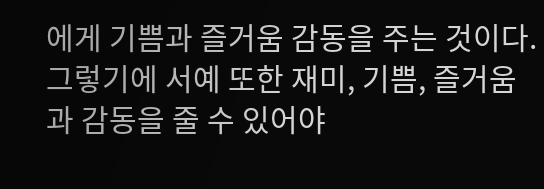에게 기쁨과 즐거움 감동을 주는 것이다. 그렇기에 서예 또한 재미, 기쁨, 즐거움과 감동을 줄 수 있어야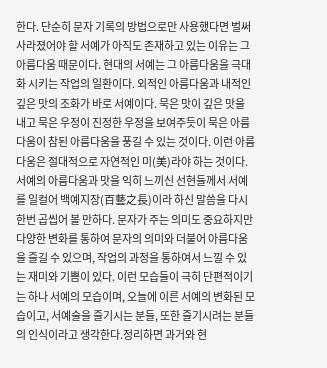한다. 단순히 문자 기록의 방법으로만 사용했다면 벌써 사라졌어야 할 서예가 아직도 존재하고 있는 이유는 그 아름다움 때문이다. 현대의 서예는 그 아름다움을 극대화 시키는 작업의 일환이다. 외적인 아름다움과 내적인 깊은 맛의 조화가 바로 서예이다. 묵은 맛이 깊은 맛을 내고 묵은 우정이 진정한 우정을 보여주듯이 묵은 아름다움이 참된 아름다움을 풍길 수 있는 것이다. 이런 아름다움은 절대적으로 자연적인 미(美)라야 하는 것이다. 서예의 아름다움과 맛을 익히 느끼신 선현들께서 서예를 일컬어 백예지장(百藝之長)이라 하신 말씀을 다시 한번 곱씹어 볼 만하다. 문자가 주는 의미도 중요하지만 다양한 변화를 통하여 문자의 의미와 더불어 아름다움을 즐길 수 있으며, 작업의 과정을 통하여서 느낄 수 있는 재미와 기쁨이 있다. 이런 모습들이 극히 단편적이기는 하나 서예의 모습이며, 오늘에 이른 서예의 변화된 모습이고, 서예술을 즐기시는 분들, 또한 즐기시려는 분들의 인식이라고 생각한다.정리하면 과거와 현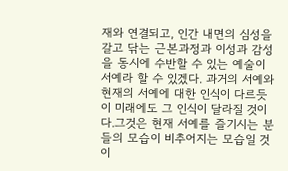재와 연결되고, 인간 내면의 심성을 갈고 닦는 근본과정과 이성과 감성을 동시에 수반할 수 있는 예술이 서예라 할 수 있겠다. 과거의 서예와 현재의 서예에 대한 인식이 다르듯이 미래에도 그 인식이 달라질 것이다.그것은 현재 서예를 즐기시는 분들의 모습이 비추어지는 모습일 것이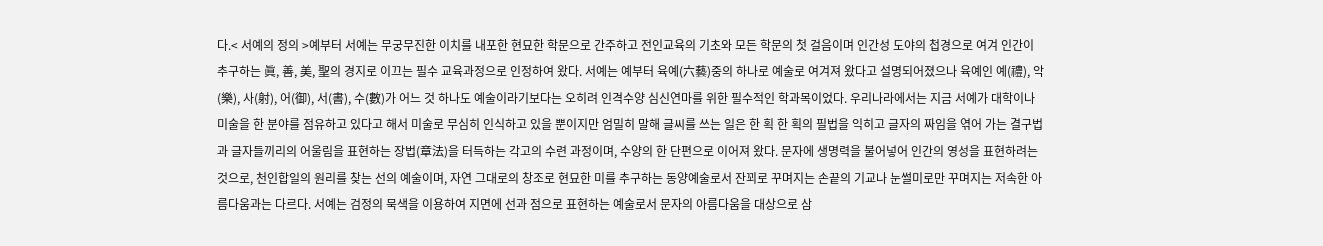다.< 서예의 정의 >예부터 서예는 무궁무진한 이치를 내포한 현묘한 학문으로 간주하고 전인교육의 기초와 모든 학문의 첫 걸음이며 인간성 도야의 첩경으로 여겨 인간이 추구하는 眞, 善, 美, 聖의 경지로 이끄는 필수 교육과정으로 인정하여 왔다. 서예는 예부터 육예(六藝)중의 하나로 예술로 여겨져 왔다고 설명되어졌으나 육예인 예(禮), 악(樂), 사(射), 어(御), 서(書), 수(數)가 어느 것 하나도 예술이라기보다는 오히려 인격수양 심신연마를 위한 필수적인 학과목이었다. 우리나라에서는 지금 서예가 대학이나 미술을 한 분야를 점유하고 있다고 해서 미술로 무심히 인식하고 있을 뿐이지만 엄밀히 말해 글씨를 쓰는 일은 한 획 한 획의 필법을 익히고 글자의 짜임을 엮어 가는 결구법과 글자들끼리의 어울림을 표현하는 장법(章法)을 터득하는 각고의 수련 과정이며, 수양의 한 단편으로 이어져 왔다. 문자에 생명력을 불어넣어 인간의 영성을 표현하려는 것으로, 천인합일의 원리를 찾는 선의 예술이며, 자연 그대로의 창조로 현묘한 미를 추구하는 동양예술로서 잔꾀로 꾸며지는 손끝의 기교나 눈썰미로만 꾸며지는 저속한 아름다움과는 다르다. 서예는 검정의 묵색을 이용하여 지면에 선과 점으로 표현하는 예술로서 문자의 아름다움을 대상으로 삼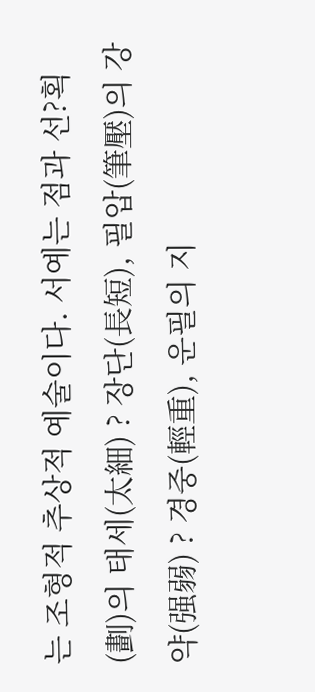는 조형적 추상적 예술이다. 서예는 점과 선?획(劃)의 태세(太細) ? 장단(長短), 필압(筆壓)의 강약(强弱) ? 경중(輕重), 운필의 지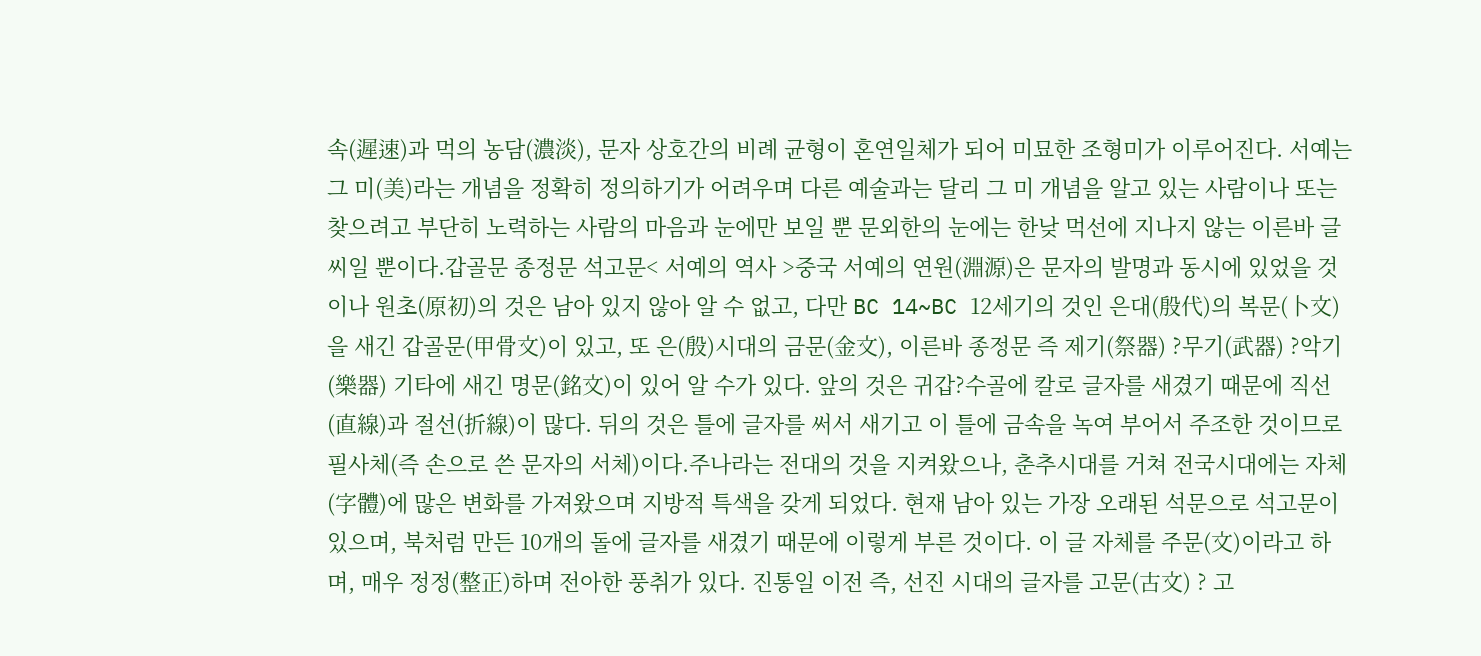속(遲速)과 먹의 농담(濃淡), 문자 상호간의 비례 균형이 혼연일체가 되어 미묘한 조형미가 이루어진다. 서예는 그 미(美)라는 개념을 정확히 정의하기가 어려우며 다른 예술과는 달리 그 미 개념을 알고 있는 사람이나 또는 찾으려고 부단히 노력하는 사람의 마음과 눈에만 보일 뿐 문외한의 눈에는 한낮 먹선에 지나지 않는 이른바 글씨일 뿐이다.갑골문 종정문 석고문< 서예의 역사 >중국 서예의 연원(淵源)은 문자의 발명과 동시에 있었을 것이나 원초(原初)의 것은 남아 있지 않아 알 수 없고, 다만 BC 14~BC 12세기의 것인 은대(殷代)의 복문(卜文)을 새긴 갑골문(甲骨文)이 있고, 또 은(殷)시대의 금문(金文), 이른바 종정문 즉 제기(祭器) ?무기(武器) ?악기(樂器) 기타에 새긴 명문(銘文)이 있어 알 수가 있다. 앞의 것은 귀갑?수골에 칼로 글자를 새겼기 때문에 직선(直線)과 절선(折線)이 많다. 뒤의 것은 틀에 글자를 써서 새기고 이 틀에 금속을 녹여 부어서 주조한 것이므로 필사체(즉 손으로 쓴 문자의 서체)이다.주나라는 전대의 것을 지켜왔으나, 춘추시대를 거쳐 전국시대에는 자체(字體)에 많은 변화를 가져왔으며 지방적 특색을 갖게 되었다. 현재 남아 있는 가장 오래된 석문으로 석고문이 있으며, 북처럼 만든 10개의 돌에 글자를 새겼기 때문에 이렇게 부른 것이다. 이 글 자체를 주문(文)이라고 하며, 매우 정정(整正)하며 전아한 풍취가 있다. 진통일 이전 즉, 선진 시대의 글자를 고문(古文) ? 고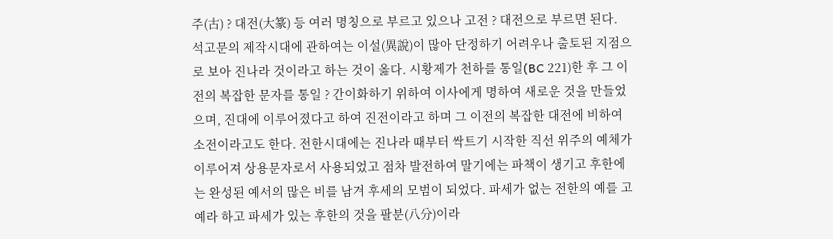주(古) ? 대전(大篆) 등 여러 명칭으로 부르고 있으나 고전 ? 대전으로 부르면 된다. 석고문의 제작시대에 관하여는 이설(異說)이 많아 단정하기 어려우나 출토된 지점으로 보아 진나라 것이라고 하는 것이 옳다. 시황제가 천하를 통일(BC 221)한 후 그 이전의 복잡한 문자를 통일 ? 간이화하기 위하여 이사에게 명하여 새로운 것을 만들었으며, 진대에 이루어졌다고 하여 진전이라고 하며 그 이전의 복잡한 대전에 비하여 소전이라고도 한다. 전한시대에는 진나라 때부터 싹트기 시작한 직선 위주의 예체가 이루어져 상용문자로서 사용되었고 점차 발전하여 말기에는 파책이 생기고 후한에는 완성된 예서의 많은 비를 남겨 후세의 모범이 되었다. 파세가 없는 전한의 예를 고예라 하고 파세가 있는 후한의 것을 팔분(八分)이라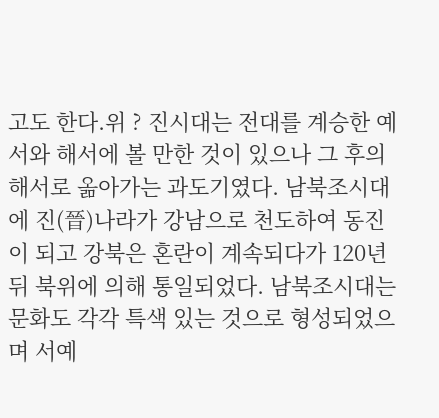고도 한다.위 ? 진시대는 전대를 계승한 예서와 해서에 볼 만한 것이 있으나 그 후의 해서로 옮아가는 과도기였다. 남북조시대에 진(晉)나라가 강남으로 천도하여 동진이 되고 강북은 혼란이 계속되다가 120년 뒤 북위에 의해 통일되었다. 남북조시대는 문화도 각각 특색 있는 것으로 형성되었으며 서예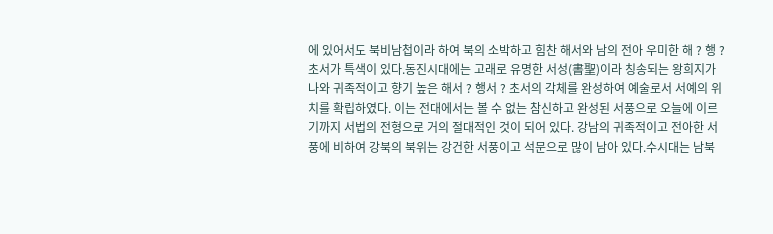에 있어서도 북비남첩이라 하여 북의 소박하고 힘찬 해서와 남의 전아 우미한 해 ? 행 ? 초서가 특색이 있다.동진시대에는 고래로 유명한 서성(書聖)이라 칭송되는 왕희지가 나와 귀족적이고 향기 높은 해서 ? 행서 ? 초서의 각체를 완성하여 예술로서 서예의 위치를 확립하였다. 이는 전대에서는 볼 수 없는 참신하고 완성된 서풍으로 오늘에 이르기까지 서법의 전형으로 거의 절대적인 것이 되어 있다. 강남의 귀족적이고 전아한 서풍에 비하여 강북의 북위는 강건한 서풍이고 석문으로 많이 남아 있다.수시대는 남북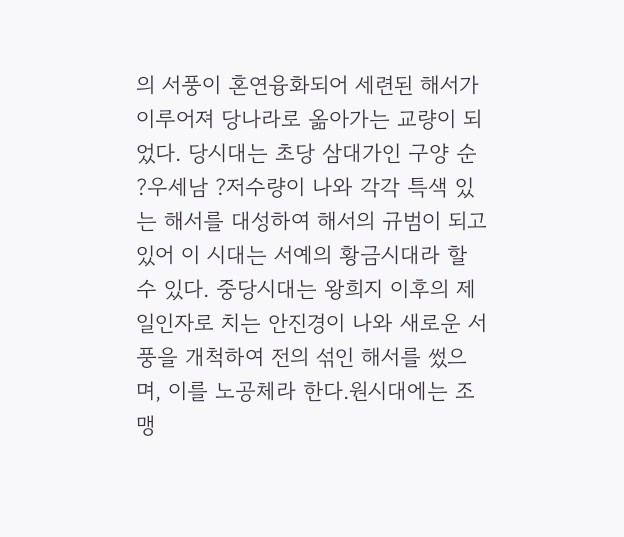의 서풍이 혼연융화되어 세련된 해서가 이루어져 당나라로 옮아가는 교량이 되었다. 당시대는 초당 삼대가인 구양 순 ?우세남 ?저수량이 나와 각각 특색 있는 해서를 대성하여 해서의 규범이 되고 있어 이 시대는 서예의 황금시대라 할 수 있다. 중당시대는 왕희지 이후의 제일인자로 치는 안진경이 나와 새로운 서풍을 개척하여 전의 섞인 해서를 썼으며, 이를 노공체라 한다.원시대에는 조맹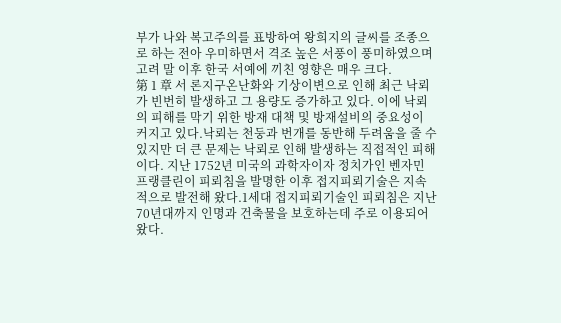부가 나와 복고주의를 표방하여 왕희지의 글씨를 조종으로 하는 전아 우미하면서 격조 높은 서풍이 풍미하였으며 고려 말 이후 한국 서예에 끼친 영향은 매우 크다.
第 1 章 서 론지구온난화와 기상이변으로 인해 최근 낙뢰가 빈번히 발생하고 그 용량도 증가하고 있다. 이에 낙뢰의 피해를 막기 위한 방재 대책 및 방재설비의 중요성이 커지고 있다.낙뢰는 천둥과 번개를 동반해 두려움을 줄 수 있지만 더 큰 문제는 낙뢰로 인해 발생하는 직접적인 피해이다. 지난 1752년 미국의 과학자이자 정치가인 벤자민 프랭클린이 피뢰침을 발명한 이후 접지피뢰기술은 지속적으로 발전해 왔다.1세대 접지피뢰기술인 피뢰침은 지난 70년대까지 인명과 건축물을 보호하는데 주로 이용되어 왔다.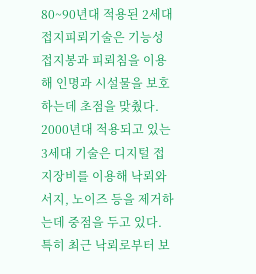80~90년대 적용된 2세대 접지피뢰기술은 기능성 접지봉과 피뢰침을 이용해 인명과 시설물을 보호하는데 초점을 맞췄다. 2000년대 적용되고 있는 3세대 기술은 디지털 접지장비를 이용해 낙뢰와 서지, 노이즈 등을 제거하는데 중점을 두고 있다. 특히 최근 낙뢰로부터 보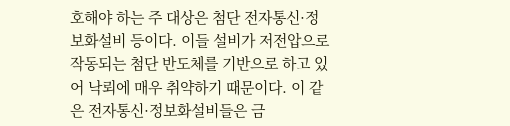호해야 하는 주 대상은 첨단 전자통신·정보화설비 등이다. 이들 설비가 저전압으로 작동되는 첨단 반도체를 기반으로 하고 있어 낙뢰에 매우 취약하기 때문이다. 이 같은 전자통신·정보화설비들은 금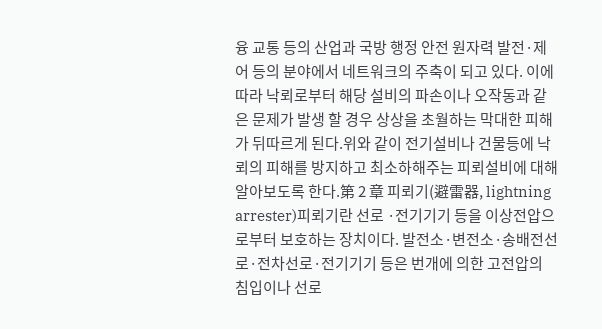융 교통 등의 산업과 국방 행정 안전 원자력 발전·제어 등의 분야에서 네트워크의 주축이 되고 있다. 이에 따라 낙뢰로부터 해당 설비의 파손이나 오작동과 같은 문제가 발생 할 경우 상상을 초월하는 막대한 피해가 뒤따르게 된다.위와 같이 전기설비나 건물등에 낙뢰의 피해를 방지하고 최소하해주는 피뢰설비에 대해 알아보도록 한다.第 2 章 피뢰기(避雷器, lightning arrester)피뢰기란 선로 ·전기기기 등을 이상전압으로부터 보호하는 장치이다. 발전소·변전소·송배전선로·전차선로·전기기기 등은 번개에 의한 고전압의 침입이나 선로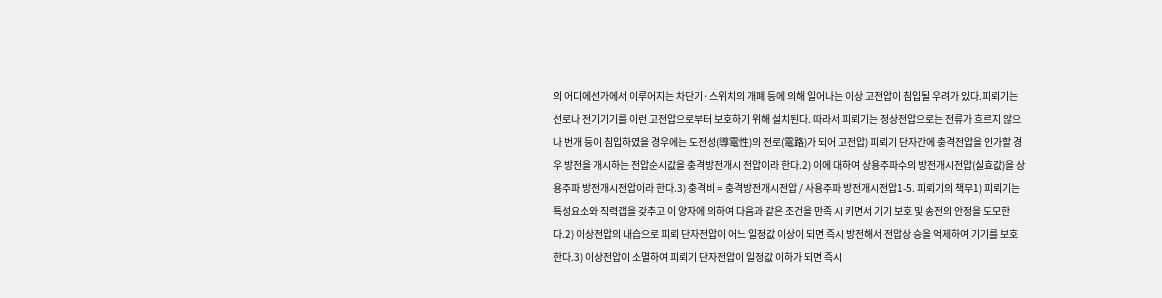의 어디에선가에서 이루어지는 차단기·스위치의 개폐 등에 의해 일어나는 이상 고전압이 침입될 우려가 있다.피뢰기는 선로나 전기기기를 이런 고전압으로부터 보호하기 위해 설치된다. 따라서 피뢰기는 정상전압으로는 전류가 흐르지 않으나 번개 등이 침입하였을 경우에는 도전성(導電性)의 전로(電路)가 되어 고전압) 피뢰기 단자간에 충격전압을 인가할 경우 방전을 개시하는 전압순시값을 충격방전개시 전압이라 한다.2) 이에 대하여 상용주파수의 방전개시전압(실효값)을 상용주파 방전개시전압이라 한다.3) 충격비 = 충격방전개시전압 / 사용주파 방전개시전압1-5. 피뢰기의 책무1) 피뢰기는 특성요소와 직력갭을 갖추고 이 양자에 의하여 다음과 같은 조건을 만족 시 키면서 기기 보호 및 송전의 안정을 도모한다.2) 이상전압의 내습으로 피뢰 단자전압이 어느 일정값 이상이 되면 즉시 방전해서 전압상 승을 억제하여 기기를 보호한다.3) 이상전압이 소멸하여 피뢰기 단자전압이 일정값 이하가 되면 즉시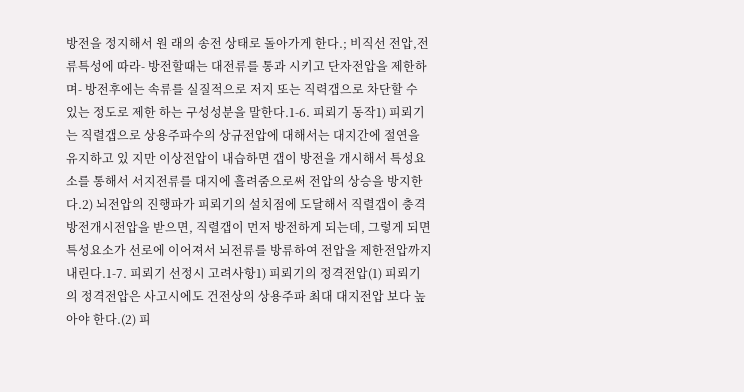방전을 정지해서 원 래의 송전 상태로 돌아가게 한다.; 비직선 전압,전류특성에 따라- 방전할때는 대전류를 통과 시키고 단자전압을 제한하며- 방전후에는 속류를 실질적으로 저지 또는 직력갭으로 차단할 수 있는 정도로 제한 하는 구성성분을 말한다.1-6. 피뢰기 동작1) 피뢰기는 직렬갭으로 상용주파수의 상규전압에 대해서는 대지간에 절연을 유지하고 있 지만 이상전압이 내습하면 갭이 방전을 개시해서 특성요소를 통해서 서지전류를 대지에 흘려줌으로써 전압의 상승을 방지한다.2) 뇌전압의 진행파가 피뢰기의 설치점에 도달해서 직렬갭이 충격방전개시전압을 받으면, 직렬갭이 먼저 방전하게 되는데, 그렇게 되면 특성요소가 선로에 이어져서 뇌전류를 방류하여 전압을 제한전압까지 내린다.1-7. 피뢰기 선정시 고려사항1) 피뢰기의 정격전압(1) 피뢰기의 정격전압은 사고시에도 건전상의 상용주파 최대 대지전압 보다 높아야 한다.(2) 피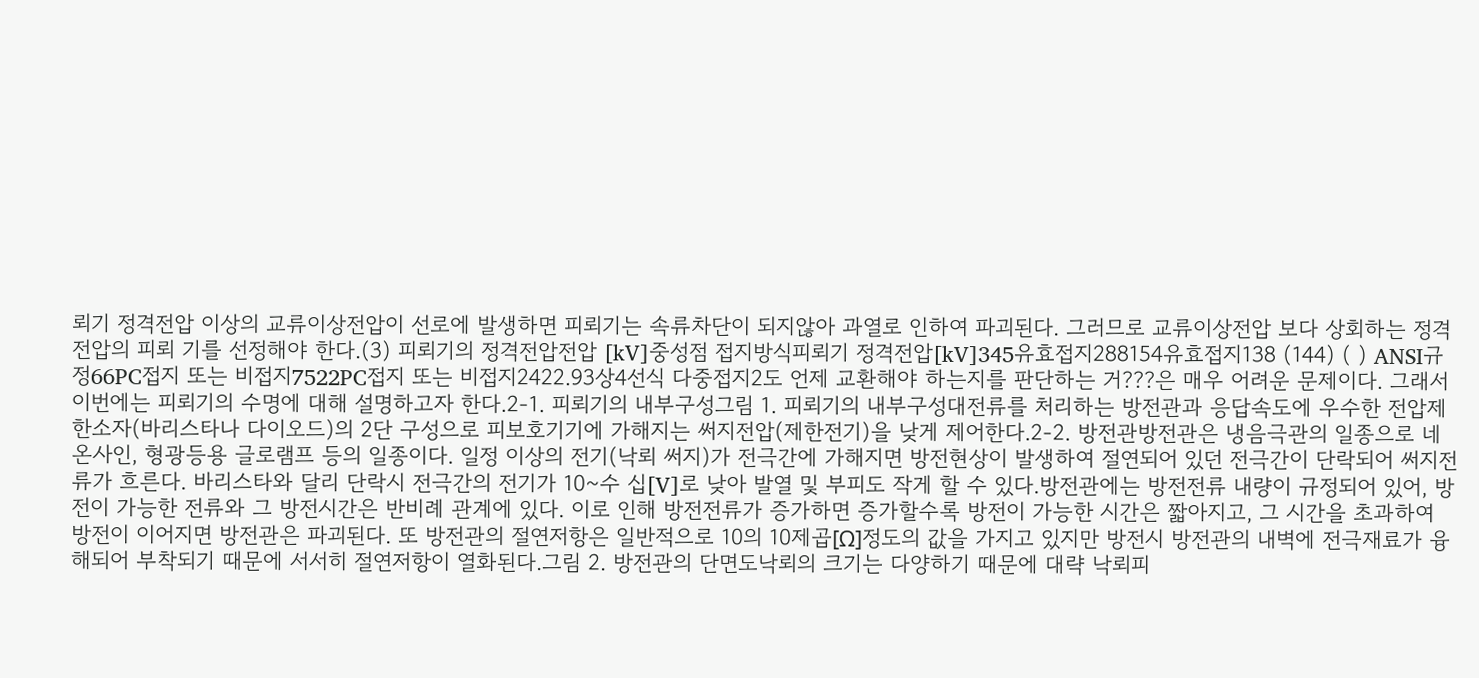뢰기 정격전압 이상의 교류이상전압이 선로에 발생하면 피뢰기는 속류차단이 되지않아 과열로 인하여 파괴된다. 그러므로 교류이상전압 보다 상회하는 정격전압의 피뢰 기를 선정해야 한다.(3) 피뢰기의 정격전압전압 [kV]중성점 접지방식피뢰기 정격전압[kV]345유효접지288154유효접지138 (144) ( ) ANSI규정66PC접지 또는 비접지7522PC접지 또는 비접지2422.93상4선식 다중접지2도 언제 교환해야 하는지를 판단하는 거???은 매우 어려운 문제이다. 그래서 이번에는 피뢰기의 수명에 대해 설명하고자 한다.2-1. 피뢰기의 내부구성그림 1. 피뢰기의 내부구성대전류를 처리하는 방전관과 응답속도에 우수한 전압제한소자(바리스타나 다이오드)의 2단 구성으로 피보호기기에 가해지는 써지전압(제한전기)을 낮게 제어한다.2-2. 방전관방전관은 냉음극관의 일종으로 네온사인, 형광등용 글로램프 등의 일종이다. 일정 이상의 전기(낙뢰 써지)가 전극간에 가해지면 방전현상이 발생하여 절연되어 있던 전극간이 단락되어 써지전류가 흐른다. 바리스타와 달리 단락시 전극간의 전기가 10~수 십[V]로 낮아 발열 및 부피도 작게 할 수 있다.방전관에는 방전전류 내량이 규정되어 있어, 방전이 가능한 전류와 그 방전시간은 반비례 관계에 있다. 이로 인해 방전전류가 증가하면 증가할수록 방전이 가능한 시간은 짧아지고, 그 시간을 초과하여 방전이 이어지면 방전관은 파괴된다. 또 방전관의 절연저항은 일반적으로 10의 10제곱[Ω]정도의 값을 가지고 있지만 방전시 방전관의 내벽에 전극재료가 융해되어 부착되기 때문에 서서히 절연저항이 열화된다.그림 2. 방전관의 단면도낙뢰의 크기는 다양하기 때문에 대략 낙뢰피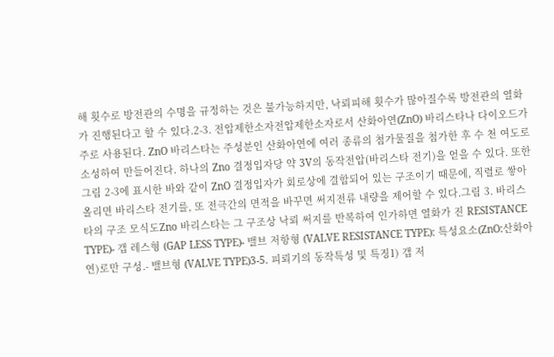해 횟수로 방전관의 수명을 규정하는 것은 불가능하지만, 낙뢰피해 횟수가 많아질수록 방전관의 열화가 진행된다고 할 수 있다.2-3. 전압제한소자전압제한소자로서 산화아연(ZnO) 바리스타나 다이오드가 주로 사용된다. ZnO 바리스타는 주성분인 산화아연에 여러 종류의 첨가물질을 첨가한 후 수 천 여도로 소성하여 만들어진다. 하나의 Zno 결정입자당 약 3V의 동작전압(바리스타 전기)을 얻을 수 있다. 또한 그림 2-3에 표시한 바와 같이 ZnO 결정입자가 회로상에 결합되어 있는 구조이기 때문에, 직렬로 쌓아 올리면 바리스타 전기를, 또 전극간의 면적을 바꾸면 써지전류 내량을 제어할 수 있다.그림 3. 바리스타의 구조 모식도Zno 바리스타는 그 구조상 낙뢰 써지를 반복하여 인가하면 열화가 진 RESISTANCE TYPE)- 갭 레스형 (GAP LESS TYPE)- 밸브 저항형 (VALVE RESISTANCE TYPE): 특성요소(ZnO:산화아연)로만 구성.- 밸브형 (VALVE TYPE)3-5. 피뢰기의 동작특성 및 특징1) 갭 저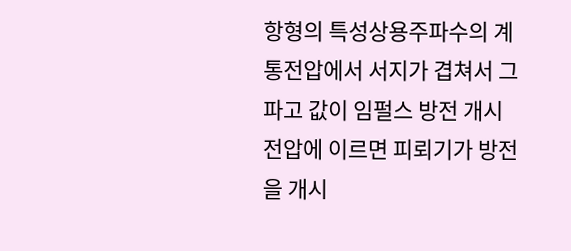항형의 특성상용주파수의 계통전압에서 서지가 겹쳐서 그 파고 값이 임펄스 방전 개시전압에 이르면 피뢰기가 방전을 개시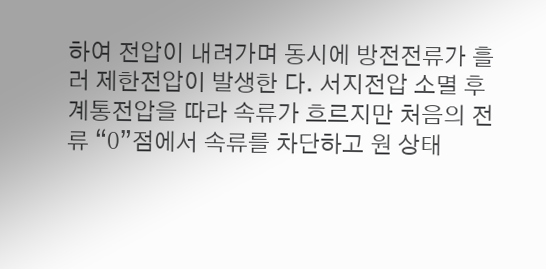하여 전압이 내려가며 동시에 방전전류가 흘러 제한전압이 발생한 다. 서지전압 소멸 후 계통전압을 따라 속류가 흐르지만 처음의 전류 “0”점에서 속류를 차단하고 원 상태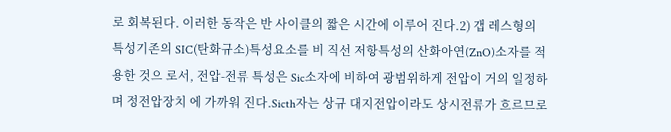로 회복된다. 이러한 동작은 반 사이클의 짧은 시간에 이루어 진다.2) 갭 레스형의 특성기존의 SIC(탄화규소)특성요소를 비 직선 저항특성의 산화아연(ZnO)소자를 적용한 것으 로서, 전압-전류 특성은 Sic소자에 비하여 광범위하게 전압이 거의 일정하며 정전압장치 에 가까워 진다.Sicth자는 상규 대지전압이라도 상시전류가 흐르므로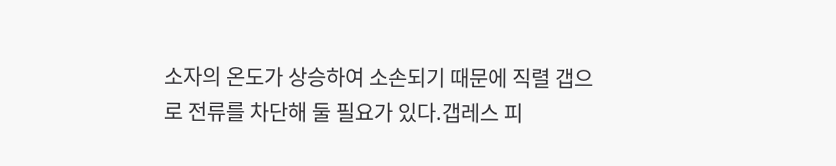소자의 온도가 상승하여 소손되기 때문에 직렬 갭으로 전류를 차단해 둘 필요가 있다.갭레스 피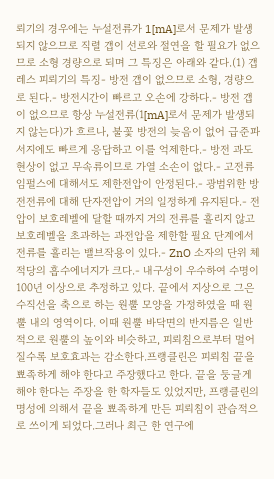뢰기의 경우에는 누설전류가 1[mA]로서 문제가 발생되지 않으므로 직렬 갭이 선로와 절연을 할 필요가 없으므로 소형 경량으로 되며 그 특징은 아래와 같다.(1) 갭레스 피뢰기의 특징- 방전 갭이 없으므로 소형, 경량으로 된다.- 방전시간이 빠르고 오손에 강하다.- 방전 갭이 없으므로 항상 누설전류(1[mA]로서 문제가 발생되지 않는다)가 흐르나, 불꽃 방전의 늦음이 없어 급준파 서지에도 빠르게 응답하고 이를 억제한다.- 방전 과도현상이 없고 무속류이므로 가열 소손이 없다.- 고전류 임펄스에 대해서도 제한전압이 안정된다.- 광범위한 방전전류에 대해 단자전압이 거의 일정하게 유지된다.- 전압이 보호레벨에 달할 때까지 거의 전류를 흘리지 않고 보호레벨을 초과하는 과전압을 제한할 필요 단계에서 전류를 흘리는 밸브작용이 있다.- ZnO 소자의 단위 체적당의 흡수에너지가 크다.- 내구성이 우수하여 수명이 100년 이상으로 추정하고 있다. 끝에서 지상으로 그은 수직선을 축으로 하는 원뿔 모양을 가정하였을 때 원뿔 내의 영역이다. 이때 원뿔 바닥면의 반지름은 일반적으로 원뿔의 높이와 비슷하고, 피뢰침으로부터 멀어질수록 보호효과는 감소한다.프랭클린은 피뢰침 끝을 뾰족하게 해야 한다고 주장했다고 한다. 끝을 둥글게 해야 한다는 주장을 한 학자들도 있었지만, 프랭클린의 명성에 의해서 끝을 뾰족하게 만든 피뢰침이 관습적으로 쓰이게 되었다.그러나 최근 한 연구에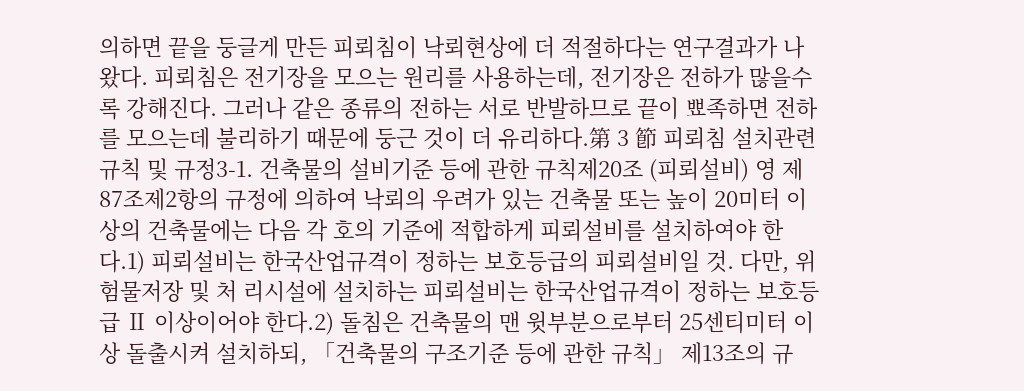의하면 끝을 둥글게 만든 피뢰침이 낙뢰현상에 더 적절하다는 연구결과가 나왔다. 피뢰침은 전기장을 모으는 원리를 사용하는데, 전기장은 전하가 많을수록 강해진다. 그러나 같은 종류의 전하는 서로 반발하므로 끝이 뾰족하면 전하를 모으는데 불리하기 때문에 둥근 것이 더 유리하다.第 3 節 피뢰침 설치관련 규칙 및 규정3-1. 건축물의 설비기준 등에 관한 규칙제20조 (피뢰설비) 영 제87조제2항의 규정에 의하여 낙뢰의 우려가 있는 건축물 또는 높이 20미터 이상의 건축물에는 다음 각 호의 기준에 적합하게 피뢰설비를 설치하여야 한다.1) 피뢰설비는 한국산업규격이 정하는 보호등급의 피뢰설비일 것. 다만, 위험물저장 및 처 리시설에 설치하는 피뢰설비는 한국산업규격이 정하는 보호등급 Ⅱ 이상이어야 한다.2) 돌침은 건축물의 맨 윗부분으로부터 25센티미터 이상 돌출시켜 설치하되, 「건축물의 구조기준 등에 관한 규칙」 제13조의 규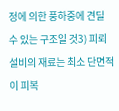정에 의한 풍하중에 견딜 수 있는 구조일 것3) 피뢰설비의 재료는 최소 단면적이 피복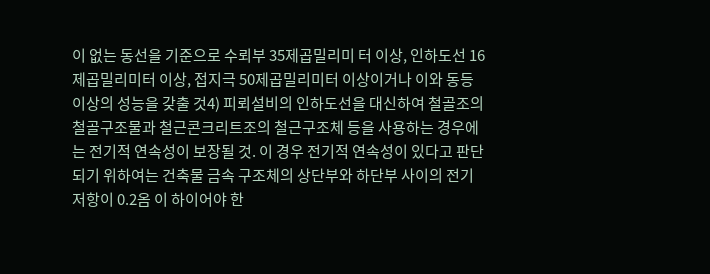이 없는 동선을 기준으로 수뢰부 35제곱밀리미 터 이상, 인하도선 16제곱밀리미터 이상, 접지극 50제곱밀리미터 이상이거나 이와 동등 이상의 성능을 갖출 것4) 피뢰설비의 인하도선을 대신하여 철골조의 철골구조물과 철근콘크리트조의 철근구조체 등을 사용하는 경우에는 전기적 연속성이 보장될 것. 이 경우 전기적 연속성이 있다고 판단되기 위하여는 건축물 금속 구조체의 상단부와 하단부 사이의 전기저항이 0.2옴 이 하이어야 한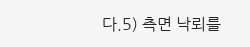다.5) 측면 낙뢰를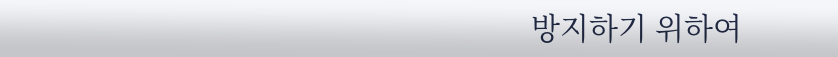방지하기 위하여